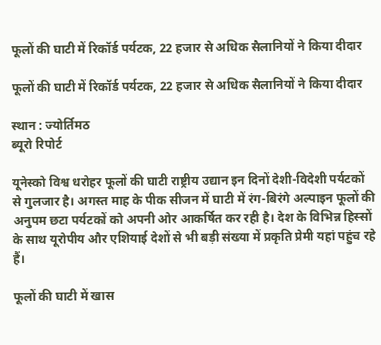फूलों की घाटी में रिकॉर्ड पर्यटक, 22 हजार से अधिक सैलानियों ने किया दीदार

फूलों की घाटी में रिकॉर्ड पर्यटक, 22 हजार से अधिक सैलानियों ने किया दीदार

स्थान : ज्योर्तिमठ
ब्यूरो रिपोर्ट

यूनेस्को विश्व धरोहर फूलों की घाटी राष्ट्रीय उद्यान इन दिनों देशी-विदेशी पर्यटकों से गुलजार है। अगस्त माह के पीक सीजन में घाटी में रंग-बिरंगे अल्पाइन फूलों की अनुपम छटा पर्यटकों को अपनी ओर आकर्षित कर रही है। देश के विभिन्न हिस्सों के साथ यूरोपीय और एशियाई देशों से भी बड़ी संख्या में प्रकृति प्रेमी यहां पहुंच रहे हैं।

फूलों की घाटी में खास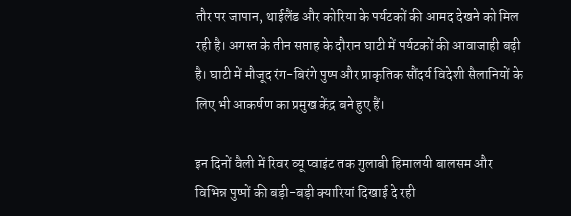तौर पर जापान, थाईलैंड और कोरिया के पर्यटकों की आमद देखने को मिल रही है। अगस्त के तीन सप्ताह के दौरान घाटी में पर्यटकों की आवाजाही बढ़ी है। घाटी में मौजूद रंग-बिरंगे पुष्प और प्राकृतिक सौंदर्य विदेशी सैलानियों के लिए भी आकर्षण का प्रमुख केंद्र बने हुए हैं।

इन दिनों वैली में रिवर व्यू प्वाइंट तक गुलाबी हिमालयी बालसम और विभिन्न पुष्पों की बड़ी-बड़ी क्यारियां दिखाई दे रही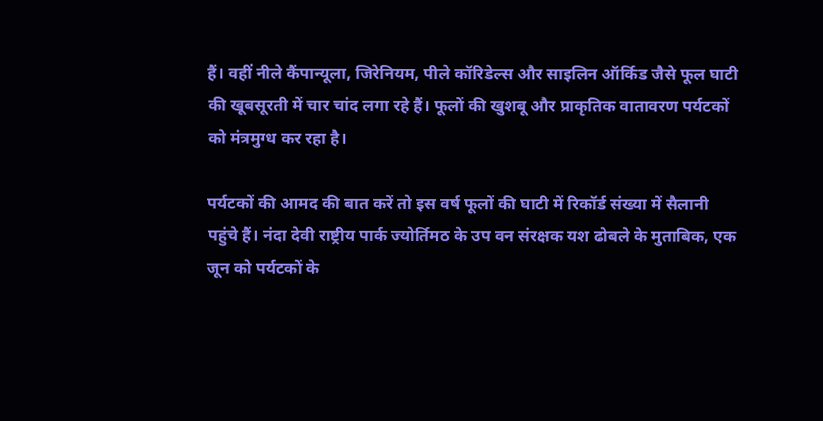हैं। वहीं नीले कैंपान्यूला, जिरेनियम, पीले कॉरिडेल्स और साइलिन ऑर्किड जैसे फूल घाटी की खूबसूरती में चार चांद लगा रहे हैं। फूलों की खुशबू और प्राकृतिक वातावरण पर्यटकों को मंत्रमुग्ध कर रहा है।

पर्यटकों की आमद की बात करें तो इस वर्ष फूलों की घाटी में रिकॉर्ड संख्या में सैलानी पहुंचे हैं। नंदा देवी राष्ट्रीय पार्क ज्योर्तिमठ के उप वन संरक्षक यश ढोबले के मुताबिक, एक जून को पर्यटकों के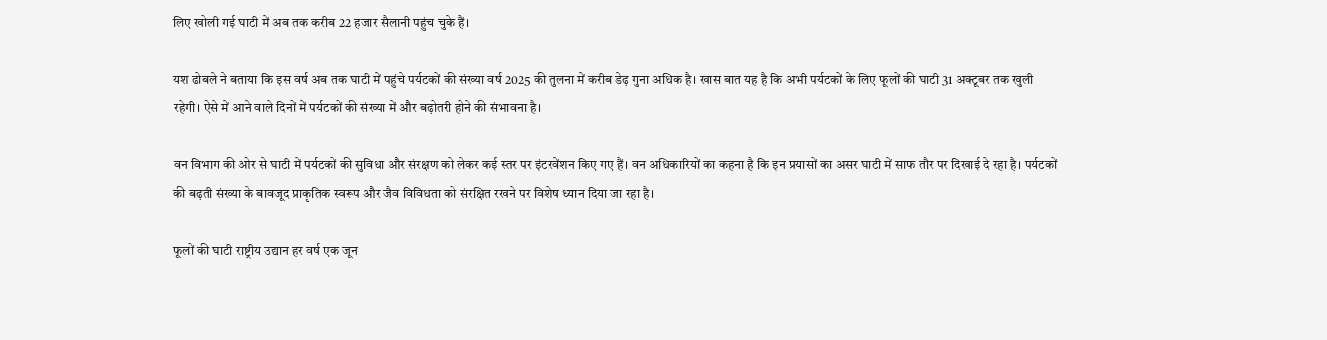लिए खोली गई घाटी में अब तक करीब 22 हजार सैलानी पहुंच चुके हैं।

यश ढोबले ने बताया कि इस वर्ष अब तक घाटी में पहुंचे पर्यटकों की संख्या वर्ष 2025 की तुलना में करीब डेढ़ गुना अधिक है। खास बात यह है कि अभी पर्यटकों के लिए फूलों की घाटी 31 अक्टूबर तक खुली रहेगी। ऐसे में आने वाले दिनों में पर्यटकों की संख्या में और बढ़ोतरी होने की संभावना है।

वन विभाग की ओर से घाटी में पर्यटकों की सुविधा और संरक्षण को लेकर कई स्तर पर इंटरवेंशन किए गए हैं। वन अधिकारियों का कहना है कि इन प्रयासों का असर घाटी में साफ तौर पर दिखाई दे रहा है। पर्यटकों की बढ़ती संख्या के बावजूद प्राकृतिक स्वरूप और जैव विविधता को संरक्षित रखने पर विशेष ध्यान दिया जा रहा है।

फूलों की घाटी राष्ट्रीय उद्यान हर वर्ष एक जून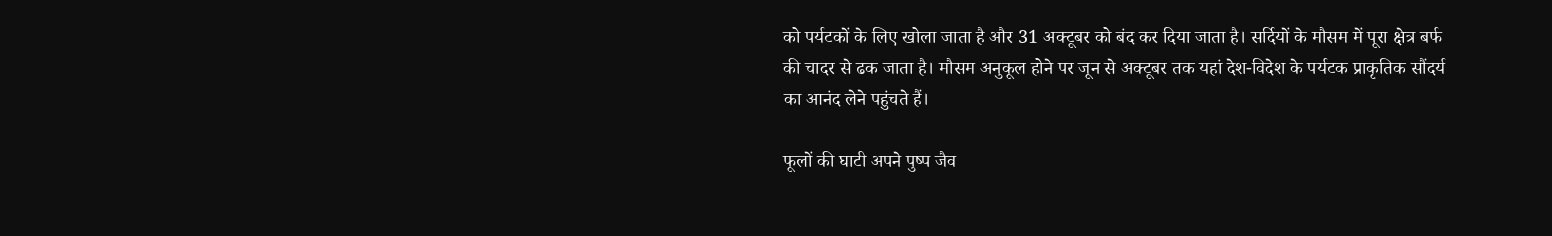को पर्यटकों के लिए खोला जाता है और 31 अक्टूबर को बंद कर दिया जाता है। सर्दियों के मौसम में पूरा क्षेत्र बर्फ की चादर से ढक जाता है। मौसम अनुकूल होने पर जून से अक्टूबर तक यहां देश-विदेश के पर्यटक प्राकृतिक सौंदर्य का आनंद लेने पहुंचते हैं।

फूलों की घाटी अपने पुष्प जैव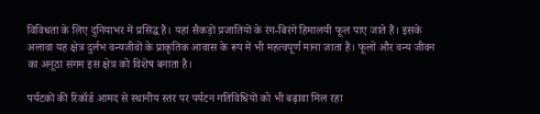विविधता के लिए दुनियाभर में प्रसिद्ध है। यहां सैकड़ों प्रजातियों के रंग-बिरंगे हिमालयी फूल पाए जाते हैं। इसके अलावा यह क्षेत्र दुर्लभ वन्यजीवों के प्राकृतिक आवास के रूप में भी महत्वपूर्ण माना जाता है। फूलों और वन्य जीवन का अनूठा संगम इस क्षेत्र को विशेष बनाता है।

पर्यटकों की रिकॉर्ड आमद से स्थानीय स्तर पर पर्यटन गतिविधियों को भी बढ़ावा मिल रहा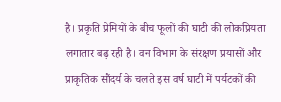है। प्रकृति प्रेमियों के बीच फूलों की घाटी की लोकप्रियता लगातार बढ़ रही है। वन विभाग के संरक्षण प्रयासों और प्राकृतिक सौंदर्य के चलते इस वर्ष घाटी में पर्यटकों की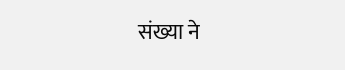संख्या ने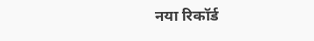नया रिकॉर्ड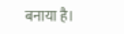बनाया है।